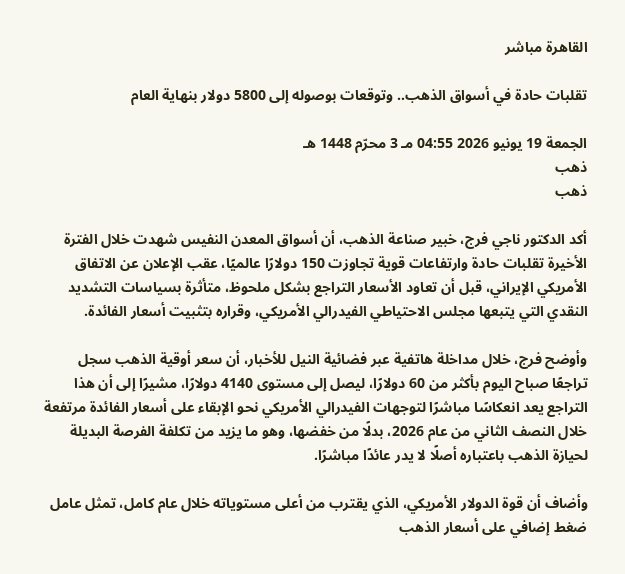القاهرة مباشر

تقلبات حادة في أسواق الذهب.. وتوقعات بوصوله إلى 5800 دولار بنهاية العام

الجمعة 19 يونيو 2026 04:55 مـ 3 محرّم 1448 هـ
ذهب
ذهب

أكد الدكتور ناجي فرج، خبير صناعة الذهب، أن أسواق المعدن النفيس شهدت خلال الفترة الأخيرة تقلبات حادة وارتفاعات قوية تجاوزت 150 دولارًا عالميًا، عقب الإعلان عن الاتفاق الأمريكي الإيراني، قبل أن تعاود الأسعار التراجع بشكل ملحوظ، متأثرة بسياسات التشديد النقدي التي يتبعها مجلس الاحتياطي الفيدرالي الأمريكي، وقراره بتثبيت أسعار الفائدة.

وأوضح فرج، خلال مداخلة هاتفية عبر فضائية النيل للأخبار، أن سعر أوقية الذهب سجل تراجعًا صباح اليوم بأكثر من 60 دولارًا، ليصل إلى مستوى 4140 دولارًا، مشيرًا إلى أن هذا التراجع يعد انعكاسًا مباشرًا لتوجهات الفيدرالي الأمريكي نحو الإبقاء على أسعار الفائدة مرتفعة خلال النصف الثاني من عام 2026، بدلًا من خفضها، وهو ما يزيد من تكلفة الفرصة البديلة لحيازة الذهب باعتباره أصلًا لا يدر عائدًا مباشرًا.

وأضاف أن قوة الدولار الأمريكي، الذي يقترب من أعلى مستوياته خلال عام كامل، تمثل عامل ضغط إضافي على أسعار الذهب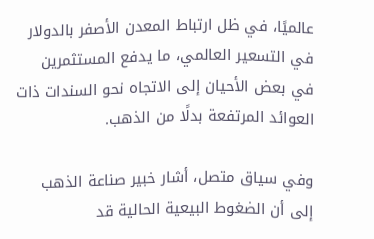عالميًا، في ظل ارتباط المعدن الأصفر بالدولار في التسعير العالمي، ما يدفع المستثمرين في بعض الأحيان إلى الاتجاه نحو السندات ذات العوائد المرتفعة بدلًا من الذهب.

وفي سياق متصل، أشار خبير صناعة الذهب إلى أن الضغوط البيعية الحالية قد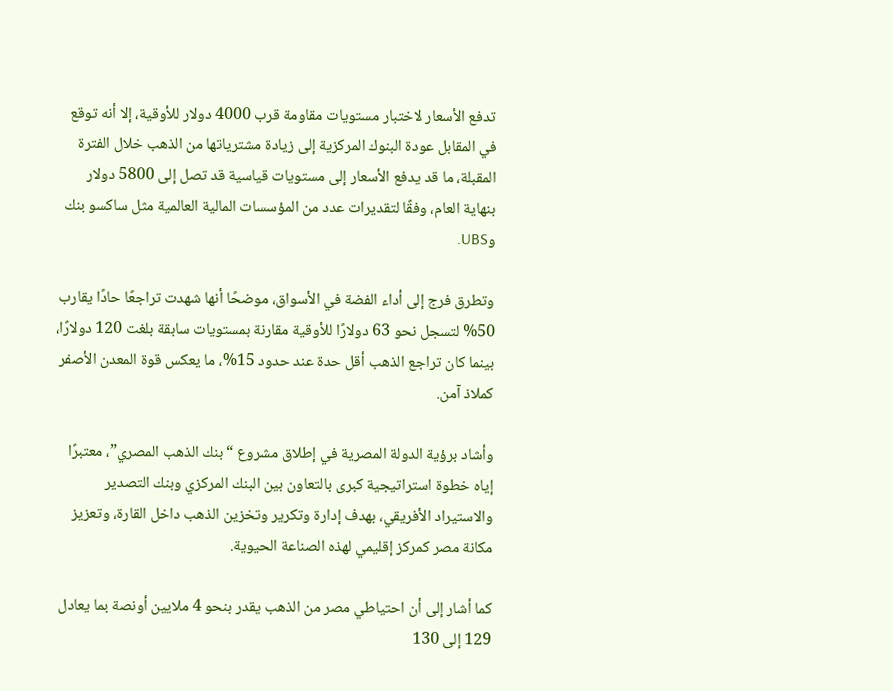تدفع الأسعار لاختبار مستويات مقاومة قرب 4000 دولار للأوقية، إلا أنه توقع في المقابل عودة البنوك المركزية إلى زيادة مشترياتها من الذهب خلال الفترة المقبلة، ما قد يدفع الأسعار إلى مستويات قياسية قد تصل إلى 5800 دولار بنهاية العام، وفقًا لتقديرات عدد من المؤسسات المالية العالمية مثل ساكسو بنك وUBS.

وتطرق فرج إلى أداء الفضة في الأسواق، موضحًا أنها شهدت تراجعًا حادًا يقارب 50% لتسجل نحو 63 دولارًا للأوقية مقارنة بمستويات سابقة بلغت 120 دولارًا، بينما كان تراجع الذهب أقل حدة عند حدود 15%، ما يعكس قوة المعدن الأصفر كملاذ آمن.

وأشاد برؤية الدولة المصرية في إطلاق مشروع “بنك الذهب المصري”، معتبرًا إياه خطوة استراتيجية كبرى بالتعاون بين البنك المركزي وبنك التصدير والاستيراد الأفريقي، بهدف إدارة وتكرير وتخزين الذهب داخل القارة، وتعزيز مكانة مصر كمركز إقليمي لهذه الصناعة الحيوية.

كما أشار إلى أن احتياطي مصر من الذهب يقدر بنحو 4 ملايين أونصة بما يعادل 129 إلى 130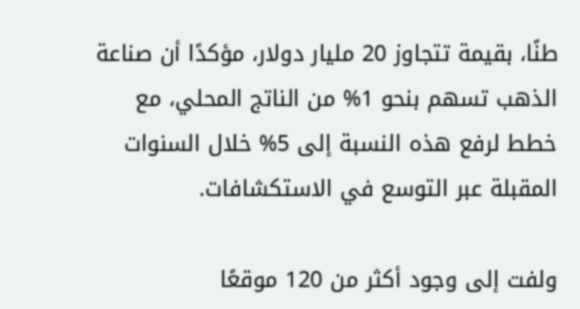طنًا، بقيمة تتجاوز 20 مليار دولار، مؤكدًا أن صناعة الذهب تسهم بنحو 1% من الناتج المحلي، مع خطط لرفع هذه النسبة إلى 5% خلال السنوات المقبلة عبر التوسع في الاستكشافات.

ولفت إلى وجود أكثر من 120 موقعًا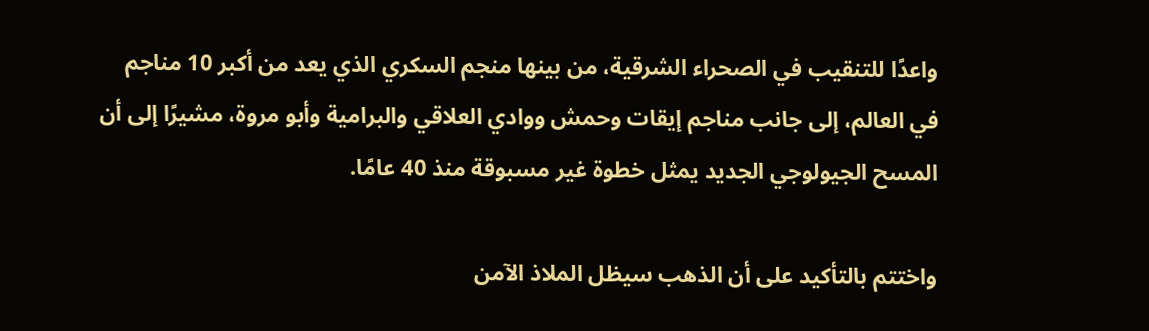واعدًا للتنقيب في الصحراء الشرقية، من بينها منجم السكري الذي يعد من أكبر 10 مناجم في العالم، إلى جانب مناجم إيقات وحمش ووادي العلاقي والبرامية وأبو مروة، مشيرًا إلى أن المسح الجيولوجي الجديد يمثل خطوة غير مسبوقة منذ 40 عامًا.

واختتم بالتأكيد على أن الذهب سيظل الملاذ الآمن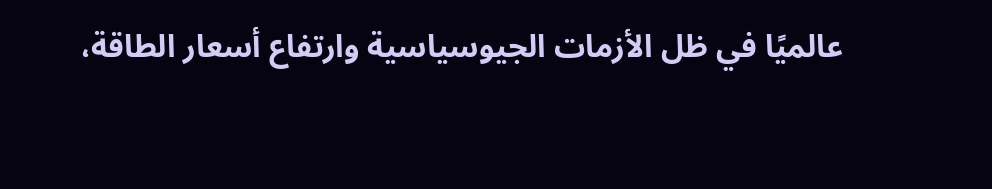عالميًا في ظل الأزمات الجيوسياسية وارتفاع أسعار الطاقة،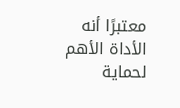معتبرًا أنه الأداة الأهم لحماية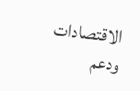الاقتصادات ودعم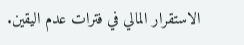الاستقرار المالي في فترات عدم اليقين.